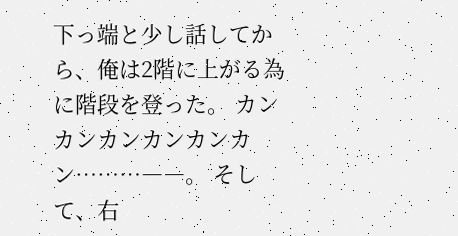下っ端と少し話してから、俺は2階に上がる為に階段を登った。 カンカンカンカンカンカン………――。 そして、右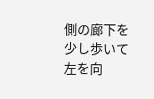側の廊下を少し歩いて左を向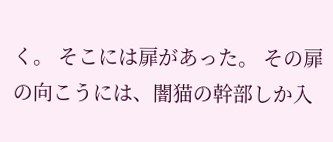く。 そこには扉があった。 その扉の向こうには、闇猫の幹部しか入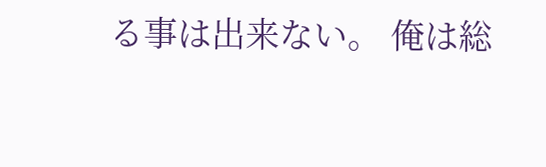る事は出来ない。 俺は総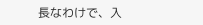長なわけで、入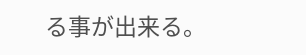る事が出来る。